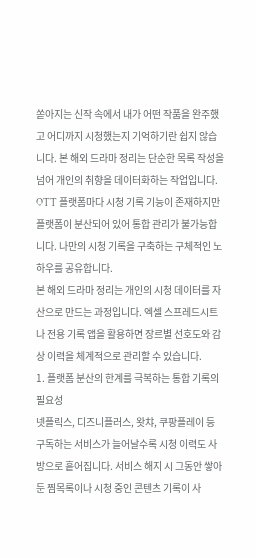쏟아지는 신작 속에서 내가 어떤 작품을 완주했고 어디까지 시청했는지 기억하기란 쉽지 않습니다. 본 해외 드라마 정리는 단순한 목록 작성을 넘어 개인의 취향을 데이터화하는 작업입니다.
OTT 플랫폼마다 시청 기록 기능이 존재하지만 플랫폼이 분산되어 있어 통합 관리가 불가능합니다. 나만의 시청 기록을 구축하는 구체적인 노하우를 공유합니다.
본 해외 드라마 정리는 개인의 시청 데이터를 자산으로 만드는 과정입니다. 엑셀 스프레드시트나 전용 기록 앱을 활용하면 장르별 선호도와 감상 이력을 체계적으로 관리할 수 있습니다.
1. 플랫폼 분산의 한계를 극복하는 통합 기록의 필요성
넷플릭스, 디즈니플러스, 왓챠, 쿠팡플레이 등 구독하는 서비스가 늘어날수록 시청 이력도 사방으로 흩어집니다. 서비스 해지 시 그동안 쌓아둔 찜목록이나 시청 중인 콘텐츠 기록이 사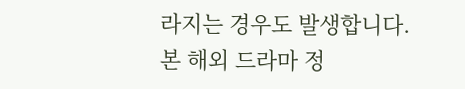라지는 경우도 발생합니다.
본 해외 드라마 정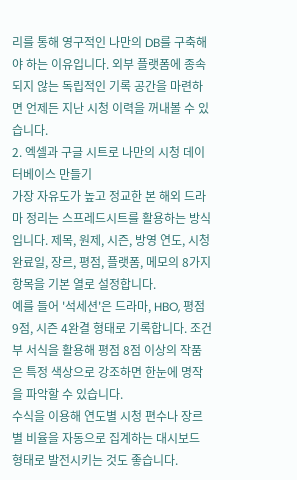리를 통해 영구적인 나만의 DB를 구축해야 하는 이유입니다. 외부 플랫폼에 종속되지 않는 독립적인 기록 공간을 마련하면 언제든 지난 시청 이력을 꺼내볼 수 있습니다.
2. 엑셀과 구글 시트로 나만의 시청 데이터베이스 만들기
가장 자유도가 높고 정교한 본 해외 드라마 정리는 스프레드시트를 활용하는 방식입니다. 제목, 원제, 시즌, 방영 연도, 시청 완료일, 장르, 평점, 플랫폼, 메모의 8가지 항목을 기본 열로 설정합니다.
예를 들어 '석세션'은 드라마, HBO, 평점 9점, 시즌 4완결 형태로 기록합니다. 조건부 서식을 활용해 평점 8점 이상의 작품은 특정 색상으로 강조하면 한눈에 명작을 파악할 수 있습니다.
수식을 이용해 연도별 시청 편수나 장르별 비율을 자동으로 집계하는 대시보드 형태로 발전시키는 것도 좋습니다.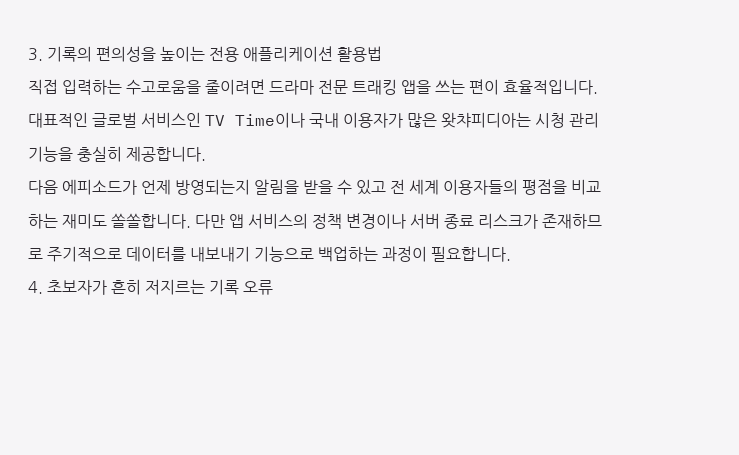3. 기록의 편의성을 높이는 전용 애플리케이션 활용법
직접 입력하는 수고로움을 줄이려면 드라마 전문 트래킹 앱을 쓰는 편이 효율적입니다. 대표적인 글로벌 서비스인 TV Time이나 국내 이용자가 많은 왓챠피디아는 시청 관리 기능을 충실히 제공합니다.
다음 에피소드가 언제 방영되는지 알림을 받을 수 있고 전 세계 이용자들의 평점을 비교하는 재미도 쏠쏠합니다. 다만 앱 서비스의 정책 변경이나 서버 종료 리스크가 존재하므로 주기적으로 데이터를 내보내기 기능으로 백업하는 과정이 필요합니다.
4. 초보자가 흔히 저지르는 기록 오류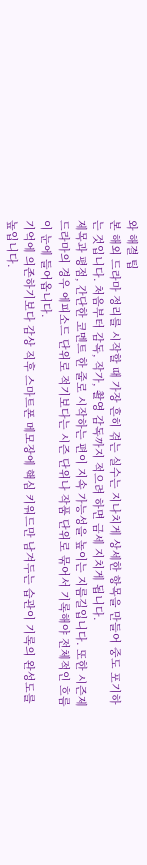와 해결 팁
본 해외 드라마 정리를 시작할 때 가장 흔히 겪는 실수는 지나치게 상세한 항목을 만들어 중도 포기하는 것입니다. 처음부터 감독, 작가, 촬영 감독까지 적으려 하면 금세 지치게 됩니다.
제목과 평점, 간단한 코멘트 한 줄로 시작하는 편이 지속 가능성을 높이는 지름길입니다. 또한 시즌제 드라마의 경우 에피소드 단위로 적기보다는 시즌 단위나 작품 단위로 묶어서 기록해야 전체적인 흐름이 눈에 들어옵니다.
기억에 의존하기보다 감상 직후 스마트폰 메모장에 핵심 키워드만 남겨두는 습관이 기록의 완성도를 높입니다.